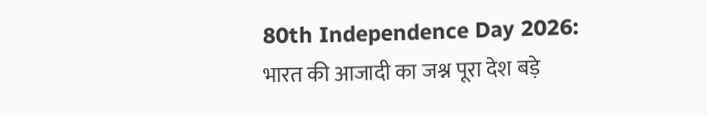80th Independence Day 2026: भारत की आजादी का जश्न पूरा देश बड़े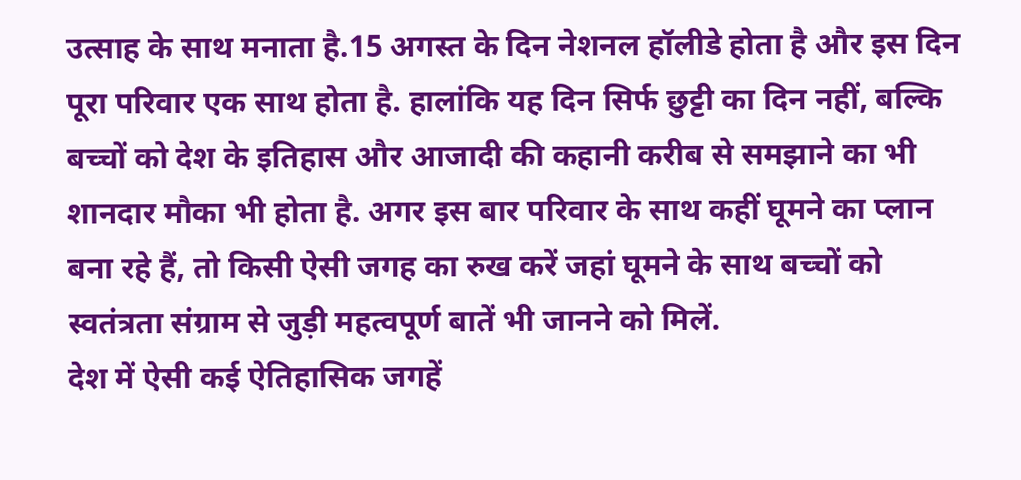उत्साह के साथ मनाता है.15 अगस्त के दिन नेशनल हॉलीडे होता है और इस दिन पूरा परिवार एक साथ होता है. हालांकि यह दिन सिर्फ छुट्टी का दिन नहीं, बल्कि बच्चों को देश के इतिहास और आजादी की कहानी करीब से समझाने का भी शानदार मौका भी होता है. अगर इस बार परिवार के साथ कहीं घूमने का प्लान बना रहे हैं, तो किसी ऐसी जगह का रुख करें जहां घूमने के साथ बच्चों को स्वतंत्रता संग्राम से जुड़ी महत्वपूर्ण बातें भी जानने को मिलें.
देश में ऐसी कई ऐतिहासिक जगहें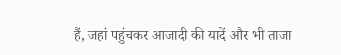हैं, जहां पहुंचकर आजादी की यादें और भी ताजा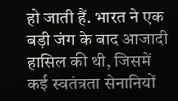हो जाती हैं. भारत ने एक बड़ी जंग के बाद आजादी हासिल की थी, जिसमें कई स्वतंत्रता सेनानियों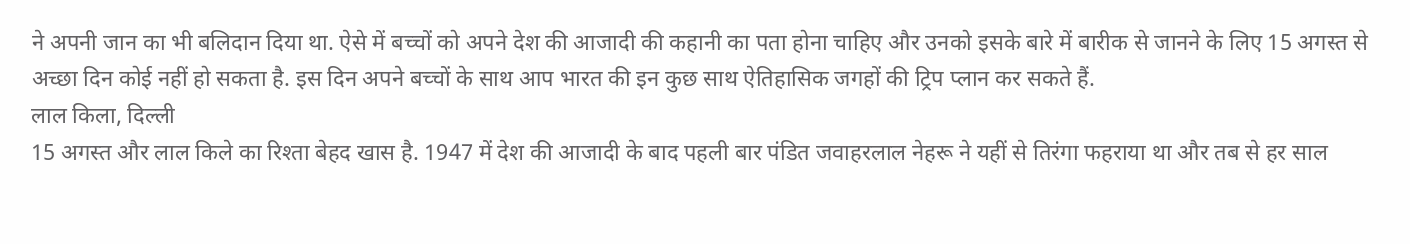ने अपनी जान का भी बलिदान दिया था. ऐसे में बच्चों को अपने देश की आजादी की कहानी का पता होना चाहिए और उनको इसके बारे में बारीक से जानने के लिए 15 अगस्त से अच्छा दिन कोई नहीं हो सकता है. इस दिन अपने बच्चों के साथ आप भारत की इन कुछ साथ ऐतिहासिक जगहों की ट्रिप प्लान कर सकते हैं.
लाल किला, दिल्ली
15 अगस्त और लाल किले का रिश्ता बेहद खास है. 1947 में देश की आजादी के बाद पहली बार पंडित जवाहरलाल नेहरू ने यहीं से तिरंगा फहराया था और तब से हर साल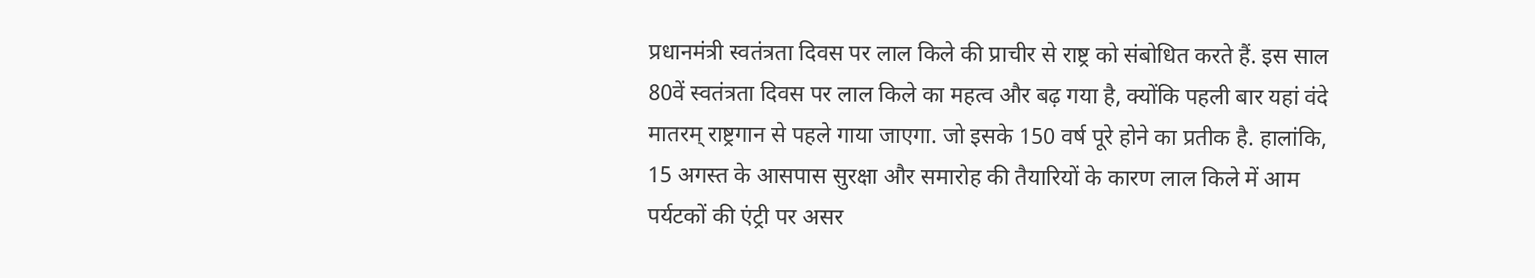प्रधानमंत्री स्वतंत्रता दिवस पर लाल किले की प्राचीर से राष्ट्र को संबोधित करते हैं. इस साल 80वें स्वतंत्रता दिवस पर लाल किले का महत्व और बढ़ गया है, क्योंकि पहली बार यहां वंदे मातरम् राष्ट्रगान से पहले गाया जाएगा. जो इसके 150 वर्ष पूरे होने का प्रतीक है. हालांकि, 15 अगस्त के आसपास सुरक्षा और समारोह की तैयारियों के कारण लाल किले में आम पर्यटकों की एंट्री पर असर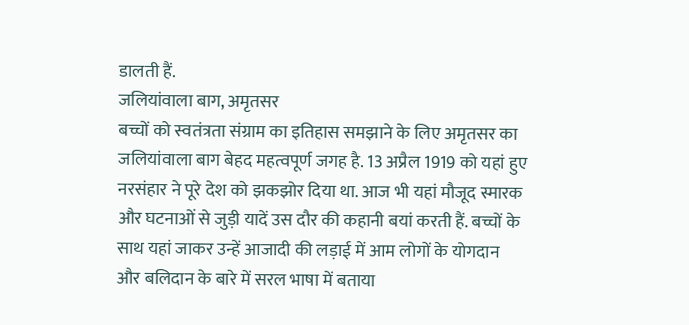डालती हैं.
जलियांवाला बाग, अमृतसर
बच्चों को स्वतंत्रता संग्राम का इतिहास समझाने के लिए अमृतसर का जलियांवाला बाग बेहद महत्वपूर्ण जगह है. 13 अप्रैल 1919 को यहां हुए नरसंहार ने पूरे देश को झकझोर दिया था. आज भी यहां मौजूद स्मारक और घटनाओं से जुड़ी यादें उस दौर की कहानी बयां करती हैं. बच्चों के साथ यहां जाकर उन्हें आजादी की लड़ाई में आम लोगों के योगदान और बलिदान के बारे में सरल भाषा में बताया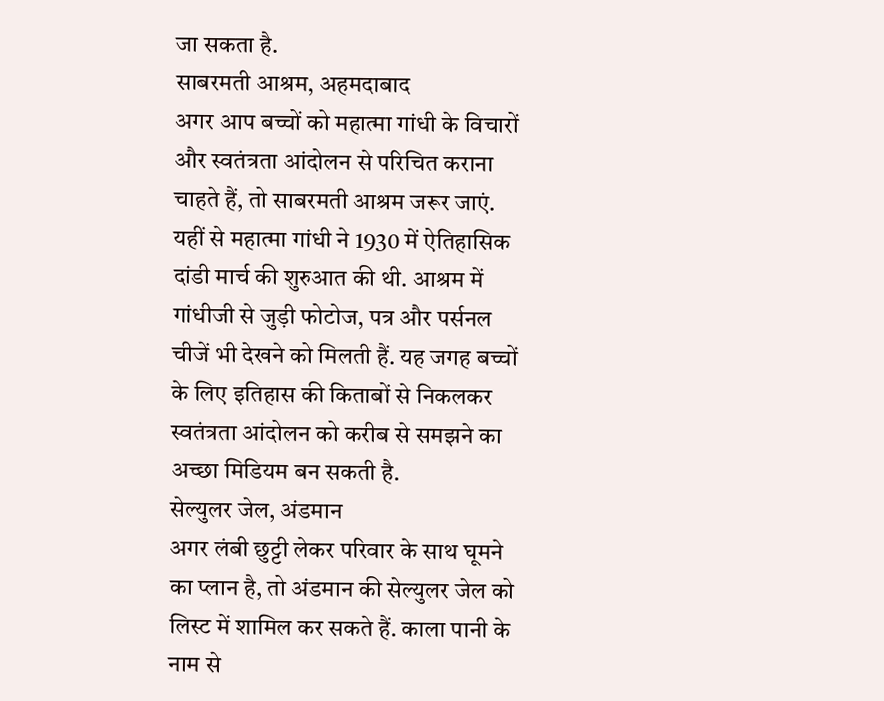जा सकता है.
साबरमती आश्रम, अहमदाबाद
अगर आप बच्चों को महात्मा गांधी के विचारों और स्वतंत्रता आंदोलन से परिचित कराना चाहते हैं, तो साबरमती आश्रम जरूर जाएं. यहीं से महात्मा गांधी ने 1930 में ऐतिहासिक दांडी मार्च की शुरुआत की थी. आश्रम में गांधीजी से जुड़ी फोटोज, पत्र और पर्सनल चीजें भी देखने को मिलती हैं. यह जगह बच्चों के लिए इतिहास की किताबों से निकलकर स्वतंत्रता आंदोलन को करीब से समझने का अच्छा मिडियम बन सकती है.
सेल्युलर जेल, अंडमान
अगर लंबी छुट्टी लेकर परिवार के साथ घूमने का प्लान है, तो अंडमान की सेल्युलर जेल को लिस्ट में शामिल कर सकते हैं. काला पानी के नाम से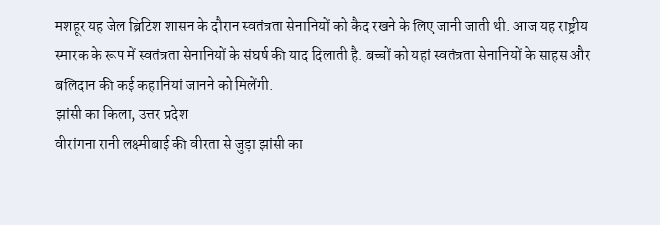मशहूर यह जेल ब्रिटिश शासन के दौरान स्वतंत्रता सेनानियों को कैद रखने के लिए जानी जाती थी. आज यह राष्ट्रीय स्मारक के रूप में स्वतंत्रता सेनानियों के संघर्ष की याद दिलाती है. बच्चों को यहां स्वतंत्रता सेनानियों के साहस और बलिदान की कई कहानियां जानने को मिलेंगी.
झांसी का किला, उत्तर प्रदेश
वीरांगना रानी लक्ष्मीबाई की वीरता से जुड़ा झांसी का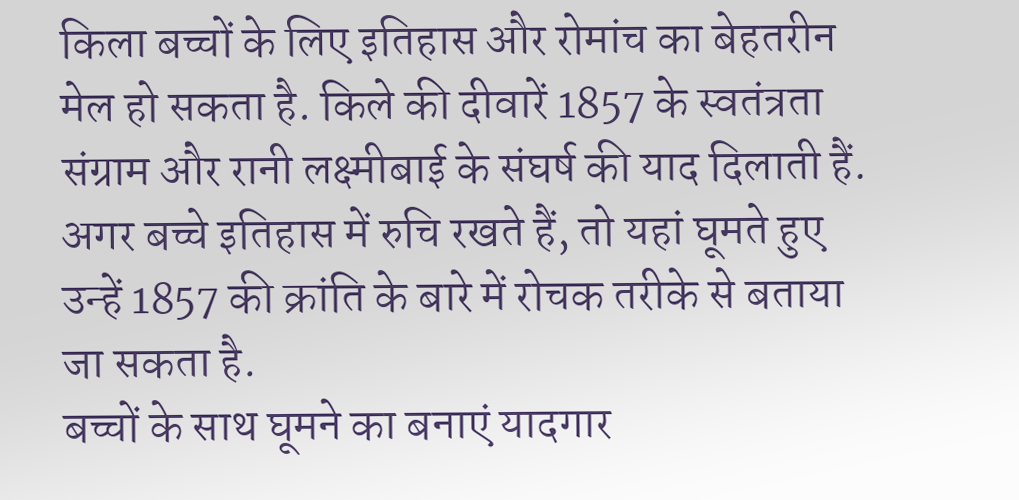किला बच्चों के लिए इतिहास और रोमांच का बेहतरीन मेल हो सकता है. किले की दीवारें 1857 के स्वतंत्रता संग्राम और रानी लक्ष्मीबाई के संघर्ष की याद दिलाती हैं. अगर बच्चे इतिहास में रुचि रखते हैं, तो यहां घूमते हुए उन्हें 1857 की क्रांति के बारे में रोचक तरीके से बताया जा सकता है.
बच्चों के साथ घूमने का बनाएं यादगार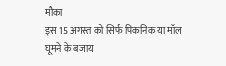मौका
इस 15 अगस्त को सिर्फ पिकनिक या मॉल घूमने के बजाय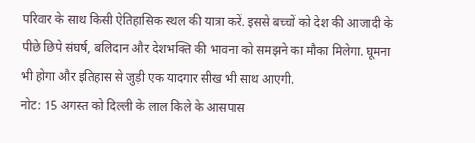परिवार के साथ किसी ऐतिहासिक स्थल की यात्रा करें. इससे बच्चों को देश की आजादी के पीछे छिपे संघर्ष, बलिदान और देशभक्ति की भावना को समझने का मौका मिलेगा. घूमना भी होगा और इतिहास से जुड़ी एक यादगार सीख भी साथ आएगी.
नोट: 15 अगस्त को दिल्ली के लाल किले के आसपास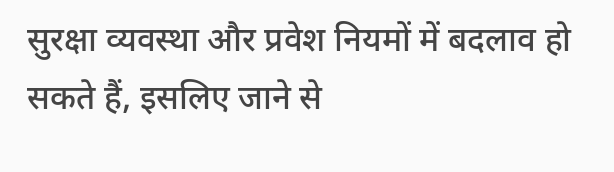सुरक्षा व्यवस्था और प्रवेश नियमों में बदलाव हो सकते हैं, इसलिए जाने से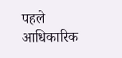पहले आधिकारिक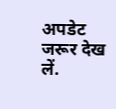अपडेट जरूर देख लें.